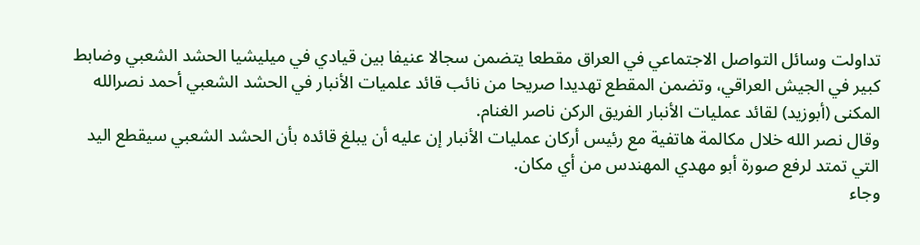تداولت وسائل التواصل الاجتماعي في العراق مقطعا يتضمن سجالا عنيفا بين قيادي في ميليشيا الحشد الشعبي وضابط كبير في الجيش العراقي، وتضمن المقطع تهديدا صريحا من نائب قائد علميات الأنبار في الحشد الشعبي أحمد نصرالله المكنى (أبوزيد) لقائد عمليات الأنبار الفريق الركن ناصر الغنام.
وقال نصر الله خلال مكالمة هاتفية مع رئيس أركان عمليات الأنبار إن عليه أن يبلغ قائده بأن الحشد الشعبي سيقطع اليد التي تمتد لرفع صورة أبو مهدي المهندس من أي مكان.
وجاء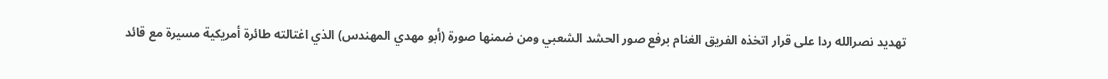تهديد نصرالله ردا على قرار اتخذه الفريق الغنام برفع صور الحشد الشعبي ومن ضمنها صورة (أبو مهدي المهندس) الذي اغتالته طائرة أمريكية مسيرة مع قائد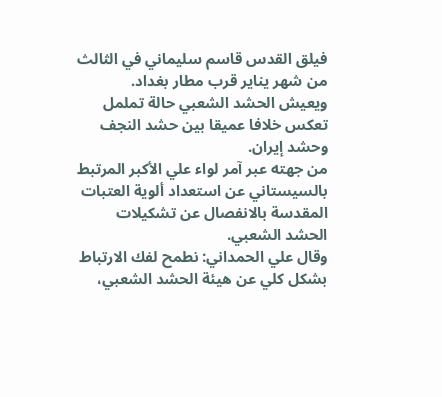فيلق القدس قاسم سليماني في الثالث من شهر يناير قرب مطار بغداد.
ويعيش الحشد الشعبي حالة تململ تعكس خلافا عميقا بين حشد النجف وحشد إيران.
من جهته عبر آمر لواء علي الأكبر المرتبط بالسيستاني عن استعداد ألوية العتبات المقدسة بالانفصال عن تشكيلات الحشد الشعبي.
وقال علي الحمداني: نطمح لفك الارتباط بشكل كلي عن هيئة الحشد الشعبي،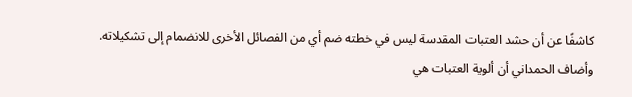كاشفًا عن أن حشد العتبات المقدسة ليس في خطته ضم أي من الفصائل الأخرى للانضمام إلى تشكيلاته.
وأضاف الحمداني أن ألوية العتبات هي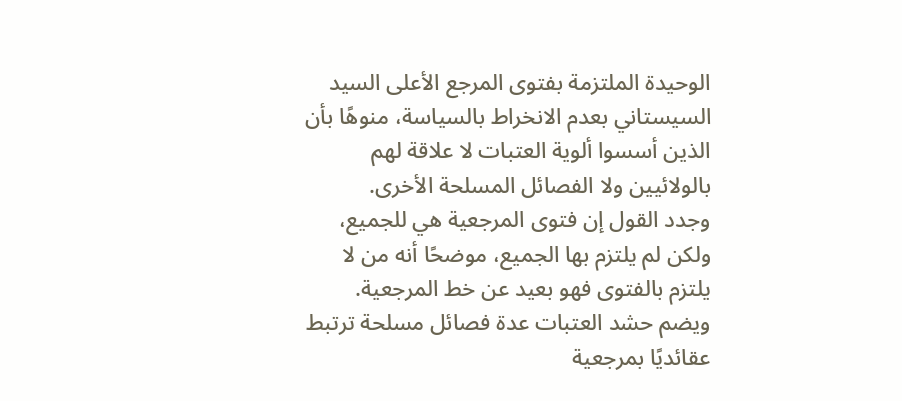الوحيدة الملتزمة بفتوى المرجع الأعلى السيد السيستاني بعدم الانخراط بالسياسة، منوهًا بأن الذين أسسوا ألوية العتبات لا علاقة لهم بالولائيين ولا الفصائل المسلحة الأخرى.
وجدد القول إن فتوى المرجعية هي للجميع، ولكن لم يلتزم بها الجميع، موضحًا أنه من لا يلتزم بالفتوى فهو بعيد عن خط المرجعية.
ويضم حشد العتبات عدة فصائل مسلحة ترتبط عقائديًا بمرجعية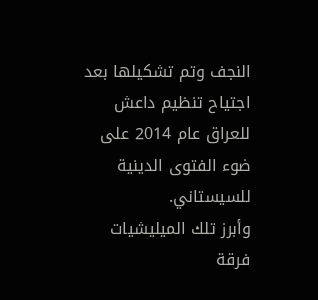النجف وتم تشكيلها بعد اجتياح تنظيم داعش للعراق عام 2014 على ضوء الفتوى الدينية للسيستاني.
وأبرز تلك الميليشيات فرقة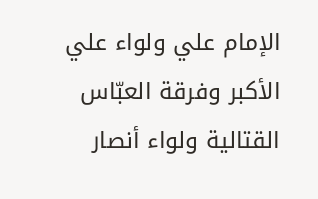الإمام علي ولواء علي الأكبر وفرقة العبّاس القتالية ولواء أنصار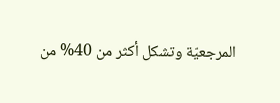المرجعيّة وتشكل أكثر من 40% من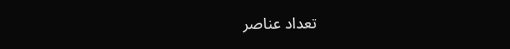تعداد عناصر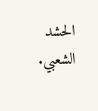الحشد الشعبي.